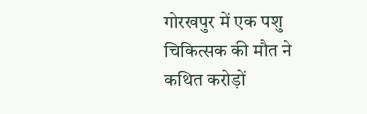गोरखपुर में एक पशु चिकित्सक की मौत ने कथित करोड़ों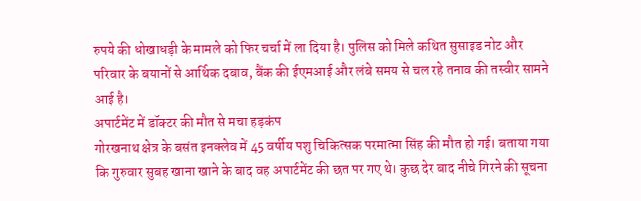रुपये की धोखाधड़ी के मामले को फिर चर्चा में ला दिया है। पुलिस को मिले कथित सुसाइड नोट और परिवार के बयानों से आर्थिक दबाव, बैंक की ईएमआई और लंबे समय से चल रहे तनाव की तस्वीर सामने आई है।
अपार्टमेंट में डॉक्टर की मौत से मचा हड़कंप
गोरखनाथ क्षेत्र के बसंत इनक्लेव में 45 वर्षीय पशु चिकित्सक परमात्मा सिंह की मौत हो गई। बताया गया कि गुरुवार सुबह खाना खाने के बाद वह अपार्टमेंट की छत पर गए थे। कुछ देर बाद नीचे गिरने की सूचना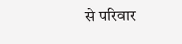से परिवार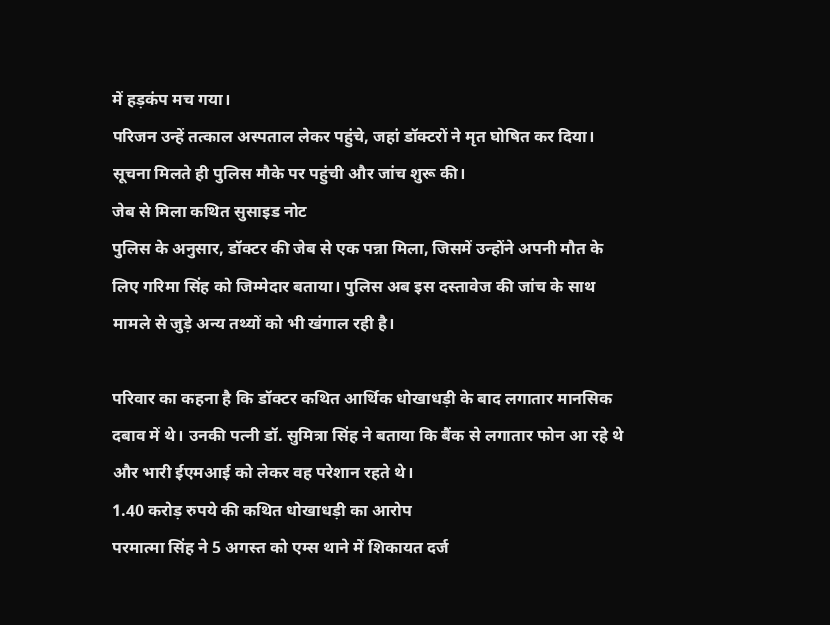में हड़कंप मच गया।
परिजन उन्हें तत्काल अस्पताल लेकर पहुंचे, जहां डॉक्टरों ने मृत घोषित कर दिया। सूचना मिलते ही पुलिस मौके पर पहुंची और जांच शुरू की।
जेब से मिला कथित सुसाइड नोट
पुलिस के अनुसार, डॉक्टर की जेब से एक पन्ना मिला, जिसमें उन्होंने अपनी मौत के लिए गरिमा सिंह को जिम्मेदार बताया। पुलिस अब इस दस्तावेज की जांच के साथ मामले से जुड़े अन्य तथ्यों को भी खंगाल रही है।

परिवार का कहना है कि डॉक्टर कथित आर्थिक धोखाधड़ी के बाद लगातार मानसिक दबाव में थे। उनकी पत्नी डॉ. सुमित्रा सिंह ने बताया कि बैंक से लगातार फोन आ रहे थे और भारी ईएमआई को लेकर वह परेशान रहते थे।
1.40 करोड़ रुपये की कथित धोखाधड़ी का आरोप
परमात्मा सिंह ने 5 अगस्त को एम्स थाने में शिकायत दर्ज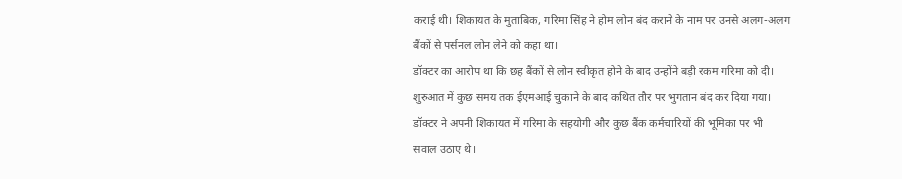कराई थी। शिकायत के मुताबिक, गरिमा सिंह ने होम लोन बंद कराने के नाम पर उनसे अलग-अलग बैंकों से पर्सनल लोन लेने को कहा था।
डॉक्टर का आरोप था कि छह बैंकों से लोन स्वीकृत होने के बाद उन्होंने बड़ी रकम गरिमा को दी। शुरुआत में कुछ समय तक ईएमआई चुकाने के बाद कथित तौर पर भुगतान बंद कर दिया गया। डॉक्टर ने अपनी शिकायत में गरिमा के सहयोगी और कुछ बैंक कर्मचारियों की भूमिका पर भी सवाल उठाए थे।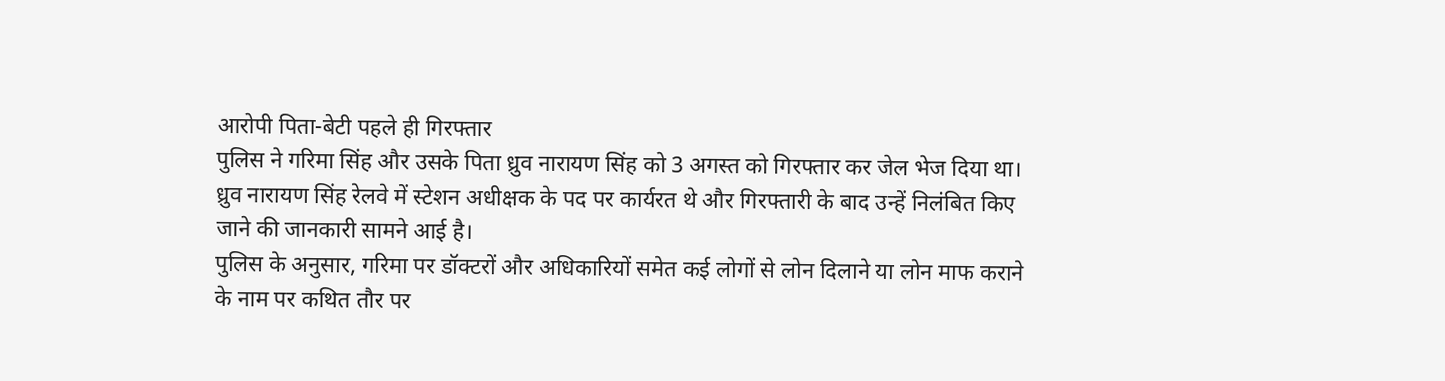आरोपी पिता-बेटी पहले ही गिरफ्तार
पुलिस ने गरिमा सिंह और उसके पिता ध्रुव नारायण सिंह को 3 अगस्त को गिरफ्तार कर जेल भेज दिया था। ध्रुव नारायण सिंह रेलवे में स्टेशन अधीक्षक के पद पर कार्यरत थे और गिरफ्तारी के बाद उन्हें निलंबित किए जाने की जानकारी सामने आई है।
पुलिस के अनुसार, गरिमा पर डॉक्टरों और अधिकारियों समेत कई लोगों से लोन दिलाने या लोन माफ कराने के नाम पर कथित तौर पर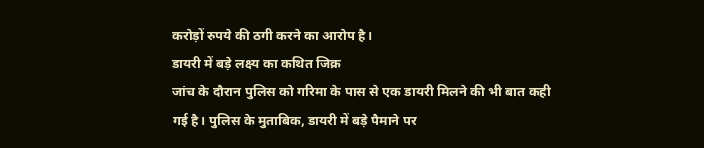करोड़ों रुपये की ठगी करने का आरोप है।
डायरी में बड़े लक्ष्य का कथित जिक्र
जांच के दौरान पुलिस को गरिमा के पास से एक डायरी मिलने की भी बात कही गई है। पुलिस के मुताबिक, डायरी में बड़े पैमाने पर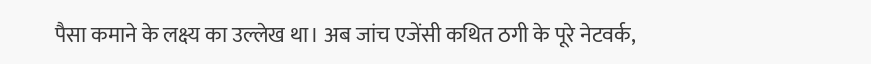पैसा कमाने के लक्ष्य का उल्लेख था। अब जांच एजेंसी कथित ठगी के पूरे नेटवर्क,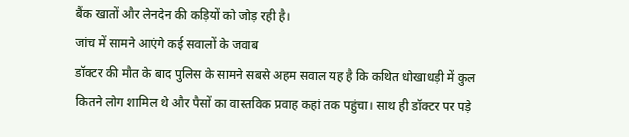बैंक खातों और लेनदेन की कड़ियों को जोड़ रही है।
जांच में सामने आएंगे कई सवालों के जवाब
डॉक्टर की मौत के बाद पुलिस के सामने सबसे अहम सवाल यह है कि कथित धोखाधड़ी में कुल कितने लोग शामिल थे और पैसों का वास्तविक प्रवाह कहां तक पहुंचा। साथ ही डॉक्टर पर पड़े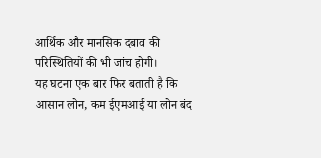आर्थिक और मानसिक दबाव की परिस्थितियों की भी जांच होगी।
यह घटना एक बार फिर बताती है कि आसान लोन, कम ईएमआई या लोन बंद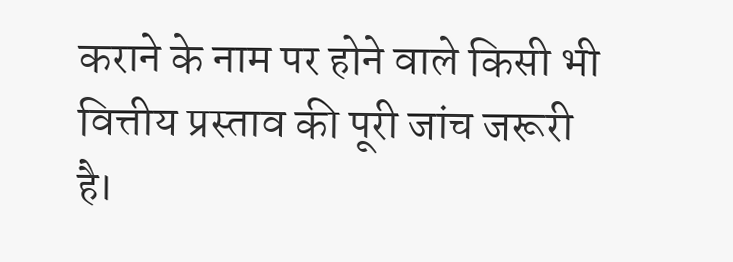कराने के नाम पर होने वाले किसी भी वित्तीय प्रस्ताव की पूरी जांच जरूरी है।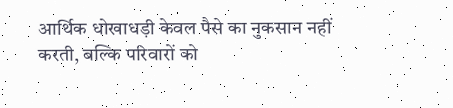आर्थिक धोखाधड़ी केवल पैसे का नुकसान नहीं करती, बल्कि परिवारों को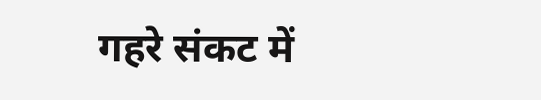गहरे संकट में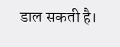डाल सकती है।